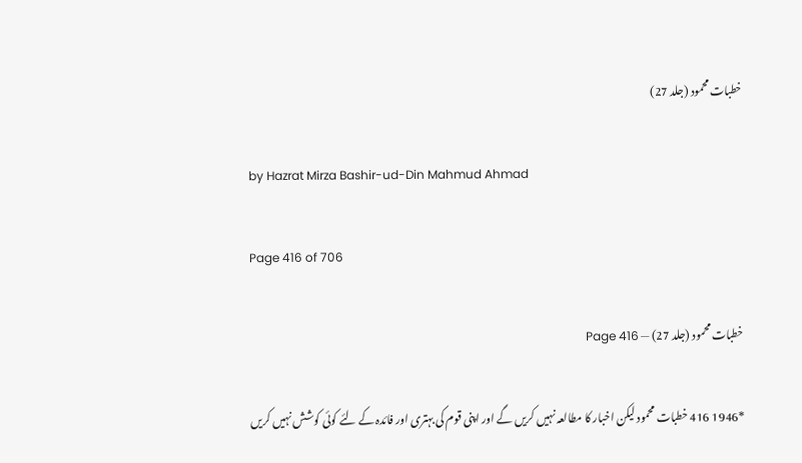خطبات محمود (جلد 27)

by Hazrat Mirza Bashir-ud-Din Mahmud Ahmad

Page 416 of 706

خطبات محمود (جلد 27) — Page 416

*1946 416 خطبات محمود لیکن اخبار کا مطالعہ نہیں کریں گے اور اپنی قوم کی بہتری اور فائدہ کے لئے کوئی کوشش نہیں کریں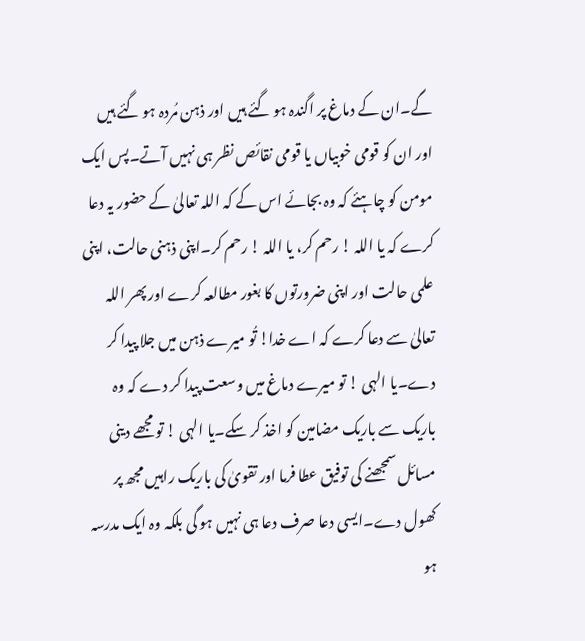گے۔ان کے دماغ پر اگندہ ہو گئے ہیں اور ذہن مُردہ ہو گئے ہیں اور ان کو قومی خوبیاں یا قومی نقائص نظر ہی نہیں آتے۔پس ایک مومن کو چاہئے کہ وہ بجائے اس کے کہ اللہ تعالیٰ کے حضور یہ دعا کرے کہ یا اللہ ! رحم کر، یا اللہ ! رحم کر۔اپنی ذہنی حالت، اپنی علمی حالت اور اپنی ضرورتوں کا بغور مطالعہ کرے اور پھر اللہ تعالیٰ سے دعا کرے کہ اے خدا! تُو میرے ذہن میں جلا پیدا کر دے۔یا الہی ! تو میرے دماغ میں وسعت پیدا کر دے کہ وہ باریک سے باریک مضامین کو اخذ کر سکے۔یا الہی ! تو مجھے دینی مسائل سمجھنے کی توفیق عطا فرما اور تقویٰ کی باریک راہیں مجھ پر کھول دے۔ایسی دعا صرف دعا ہی نہیں ہو گی بلکہ وہ ایک مدرسہ ہو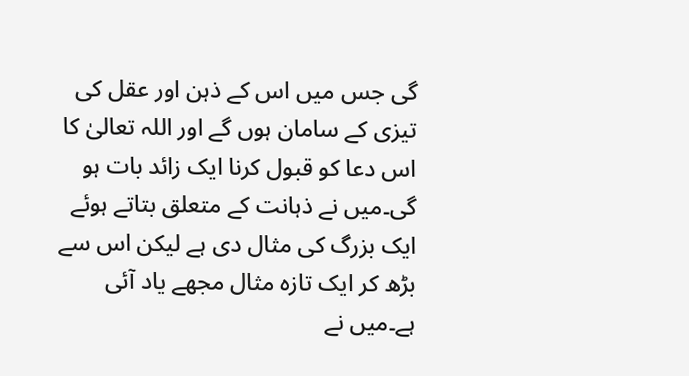گی جس میں اس کے ذہن اور عقل کی تیزی کے سامان ہوں گے اور اللہ تعالیٰ کا اس دعا کو قبول کرنا ایک زائد بات ہو گی۔میں نے ذہانت کے متعلق بتاتے ہوئے ایک بزرگ کی مثال دی ہے لیکن اس سے بڑھ کر ایک تازہ مثال مجھے یاد آئی ہے۔میں نے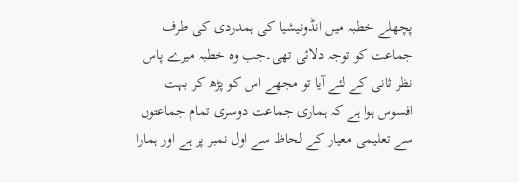پچھلے خطبہ میں انڈونیشیا کی ہمدردی کی طرف جماعت کو توجہ دلائی تھی۔جب وہ خطبہ میرے پاس نظر ثانی کے لئے آیا تو مجھے اس کو پڑھ کر بہت افسوس ہوا ہے کہ ہماری جماعت دوسری تمام جماعتوں سے تعلیمی معیار کے لحاظ سے اول نمبر پر ہے اور ہمارا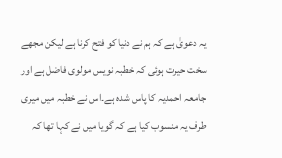یہ دعویٰ ہے کہ ہم نے دنیا کو فتح کرنا ہے لیکن مجھے سخت حیرت ہوئی کہ خطبہ نویس مولوی فاضل ہے اور جامعہ احمدیہ کا پاس شدہ ہے۔اس نے خطبہ میں میری طرف یہ منسوب کیا ہے کہ گویا میں نے کہا تھا کہ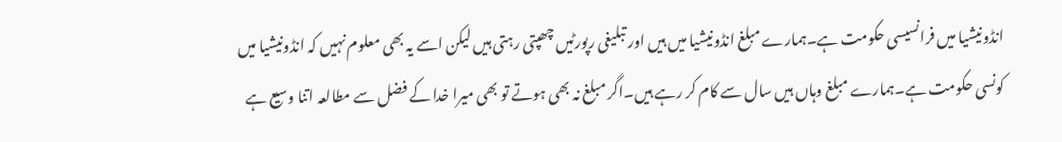انڈونیشیا میں فرانسیسی حکومت ہے۔ہمارے مبلغ انڈونیشیا میں ہیں اور تبلیغی رپورٹیں چھپتی رہتی ہیں لیکن اسے یہ بھی معلوم نہیں کہ انڈونیشیا میں کونسی حکومت ہے۔ہمارے مبلغ وہاں ہیں سال سے کام کر رہے ہیں۔اگر مبلغ نہ بھی ہوتے تو بھی میرا خدا کے فضل سے مطالعہ اتنا وسیع ہے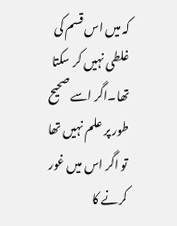کہ میں اس قسم کی غلطی نہیں کر سکتا تھا۔اگر اسے صحیح طور پر علم نہیں تھا تو اگر اس میں غور کرنے کا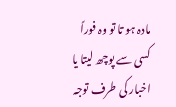مادہ ہو تا تو وہ فوراً کسی سے پوچھ لیتا یا اخبار کی طرف توجہ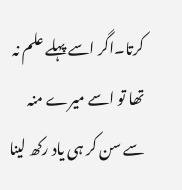کرتا۔اگر اسے پہلے علم نہ تھا تو اسے میرے منہ سے سن کر ہی یاد رکھ لینا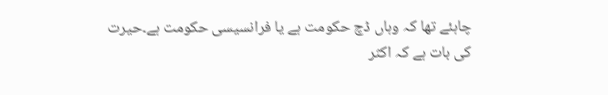چاہئے تھا کہ وہاں ڈچ حکومت ہے یا فرانسیسی حکومت ہے۔حیرت کی بات ہے کہ اکثر